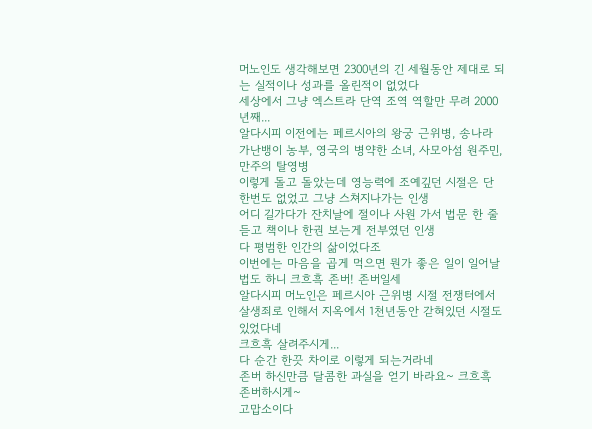머노인도 생각해보면 2300년의 긴 세월동안 제대로 되는 실적이나 성과를 올린적이 없었다
세상에서 그냥 엑스트라 단역 조역 역할만 무려 2000년째...
알다시피 이전에는 페르시아의 왕궁 근위병, 송나라 가난뱅이 농부, 영국의 병약한 소녀, 사모아섬 원주민, 만주의 탈영병
이렇게 돌고 돌았는데 영능력에 조예깊던 시절은 단 한번도 없었고 그냥 스쳐지나가는 인생
어디 길가다가 잔치날에 절이나 사원 가서 법문 한 줄 듣고 책이나 한권 보는게 전부였던 인생
다 평범한 인간의 삶이었다조
이번에는 마음을 곱게 먹으면 뭔가 좋은 일이 일어날 법도 하니 크흐흑 존버! 존버일세
알다시피 머노인은 페르시아 근위병 시절 전쟁터에서 살생죄로 인해서 지옥에서 1천년동안 갇혀있던 시절도 있었다네
크흐흑 살려주시게...
다 순간 한끗 차이로 이렇게 되는거라네
존버 하신만큼 달콤한 과실을 얻기 바라요~ 크흐흑 존버하시게~
고맙소이다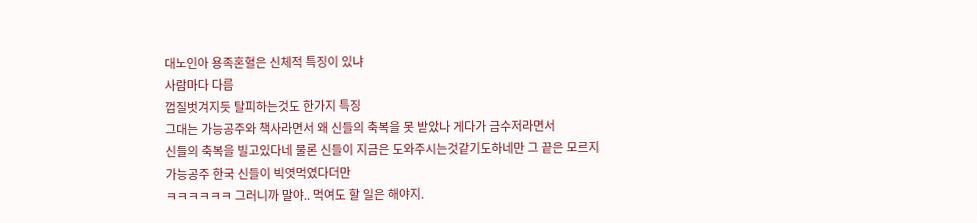대노인아 용족혼혈은 신체적 특징이 있냐
사람마다 다름
껍질벗겨지듯 탈피하는것도 한가지 특징
그대는 가능공주와 책사라면서 왜 신들의 축복을 못 받았나 게다가 금수저라면서
신들의 축복을 빌고있다네 물론 신들이 지금은 도와주시는것같기도하네만 그 끝은 모르지
가능공주 한국 신들이 빅엿먹였다더만
ㅋㅋㅋㅋㅋㅋ 그러니까 말야.. 먹여도 할 일은 해야지.